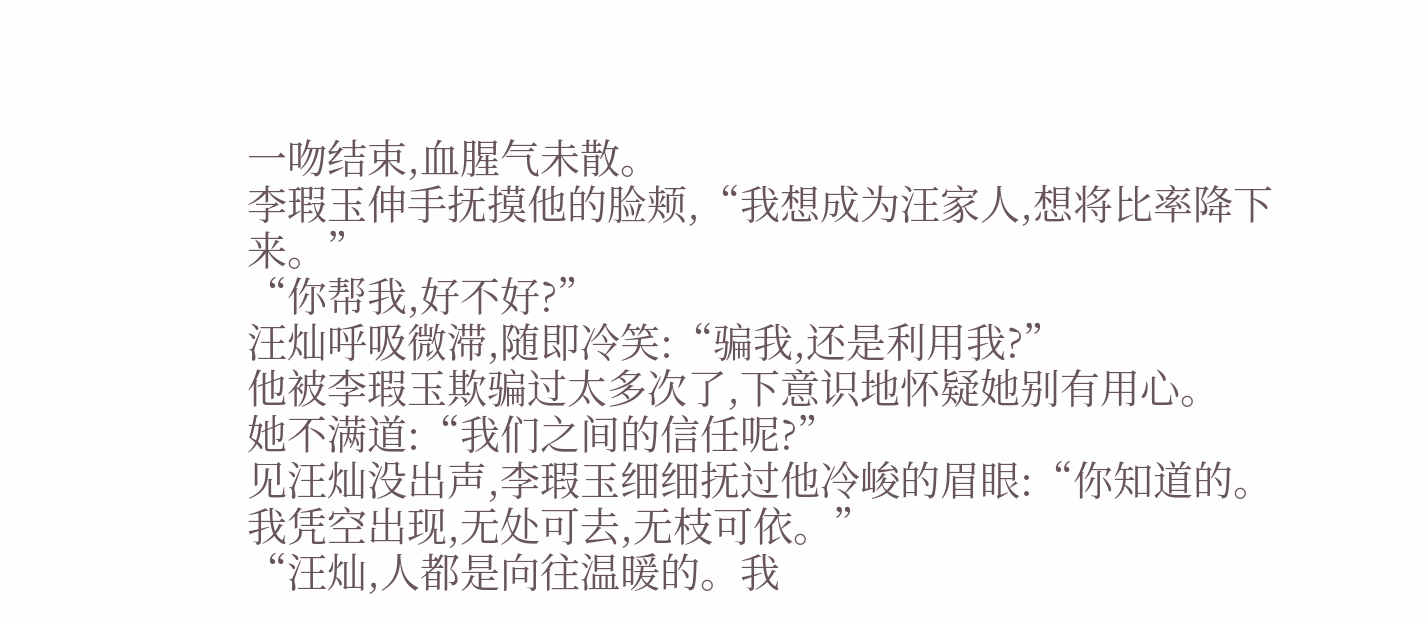一吻结束,血腥气未散。
李瑕玉伸手抚摸他的脸颊,“我想成为汪家人,想将比率降下来。”
“你帮我,好不好?”
汪灿呼吸微滞,随即冷笑:“骗我,还是利用我?”
他被李瑕玉欺骗过太多次了,下意识地怀疑她别有用心。
她不满道:“我们之间的信任呢?”
见汪灿没出声,李瑕玉细细抚过他冷峻的眉眼:“你知道的。我凭空出现,无处可去,无枝可依。”
“汪灿,人都是向往温暖的。我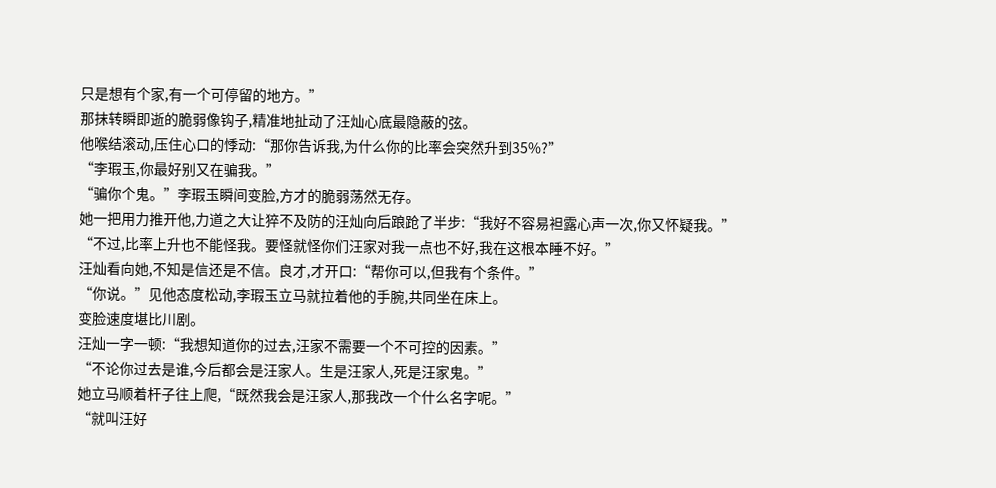只是想有个家,有一个可停留的地方。”
那抹转瞬即逝的脆弱像钩子,精准地扯动了汪灿心底最隐蔽的弦。
他喉结滚动,压住心口的悸动:“那你告诉我,为什么你的比率会突然升到35%?”
“李瑕玉,你最好别又在骗我。”
“骗你个鬼。”李瑕玉瞬间变脸,方才的脆弱荡然无存。
她一把用力推开他,力道之大让猝不及防的汪灿向后踉跄了半步:“我好不容易袒露心声一次,你又怀疑我。”
“不过,比率上升也不能怪我。要怪就怪你们汪家对我一点也不好,我在这根本睡不好。”
汪灿看向她,不知是信还是不信。良才,才开口:“帮你可以,但我有个条件。”
“你说。”见他态度松动,李瑕玉立马就拉着他的手腕,共同坐在床上。
变脸速度堪比川剧。
汪灿一字一顿:“我想知道你的过去,汪家不需要一个不可控的因素。”
“不论你过去是谁,今后都会是汪家人。生是汪家人,死是汪家鬼。”
她立马顺着杆子往上爬,“既然我会是汪家人,那我改一个什么名字呢。”
“就叫汪好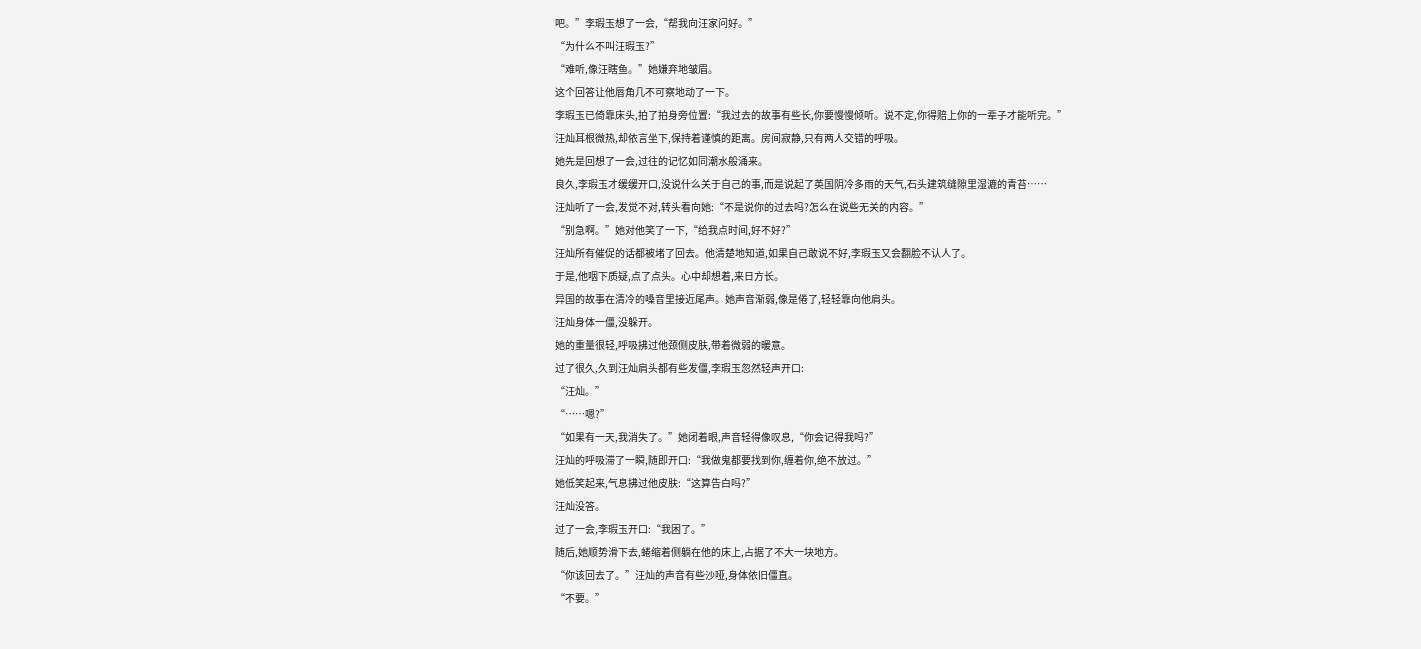吧。”李瑕玉想了一会,“帮我向汪家问好。”
“为什么不叫汪瑕玉?”
“难听,像汪瞎鱼。”她嫌弃地皱眉。
这个回答让他唇角几不可察地动了一下。
李瑕玉已倚靠床头,拍了拍身旁位置:“我过去的故事有些长,你要慢慢倾听。说不定,你得赔上你的一辈子才能听完。”
汪灿耳根微热,却依言坐下,保持着谨慎的距离。房间寂静,只有两人交错的呼吸。
她先是回想了一会,过往的记忆如同潮水般涌来。
良久,李瑕玉才缓缓开口,没说什么关于自己的事,而是说起了英国阴冷多雨的天气,石头建筑缝隙里湿漉的青苔……
汪灿听了一会,发觉不对,转头看向她:“不是说你的过去吗?怎么在说些无关的内容。”
“别急啊。”她对他笑了一下,“给我点时间,好不好?”
汪灿所有催促的话都被堵了回去。他清楚地知道,如果自己敢说不好,李瑕玉又会翻脸不认人了。
于是,他咽下质疑,点了点头。心中却想着,来日方长。
异国的故事在清冷的嗓音里接近尾声。她声音渐弱,像是倦了,轻轻靠向他肩头。
汪灿身体一僵,没躲开。
她的重量很轻,呼吸拂过他颈侧皮肤,带着微弱的暖意。
过了很久,久到汪灿肩头都有些发僵,李瑕玉忽然轻声开口:
“汪灿。”
“……嗯?”
“如果有一天,我消失了。”她闭着眼,声音轻得像叹息,“你会记得我吗?”
汪灿的呼吸滞了一瞬,随即开口:“我做鬼都要找到你,缠着你,绝不放过。”
她低笑起来,气息拂过他皮肤:“这算告白吗?”
汪灿没答。
过了一会,李瑕玉开口:“我困了。”
随后,她顺势滑下去,蜷缩着侧躺在他的床上,占据了不大一块地方。
“你该回去了。”汪灿的声音有些沙哑,身体依旧僵直。
“不要。”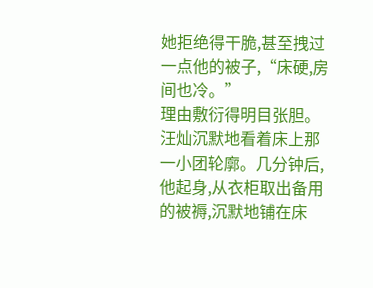她拒绝得干脆,甚至拽过一点他的被子,“床硬,房间也冷。”
理由敷衍得明目张胆。
汪灿沉默地看着床上那一小团轮廓。几分钟后,他起身,从衣柜取出备用的被褥,沉默地铺在床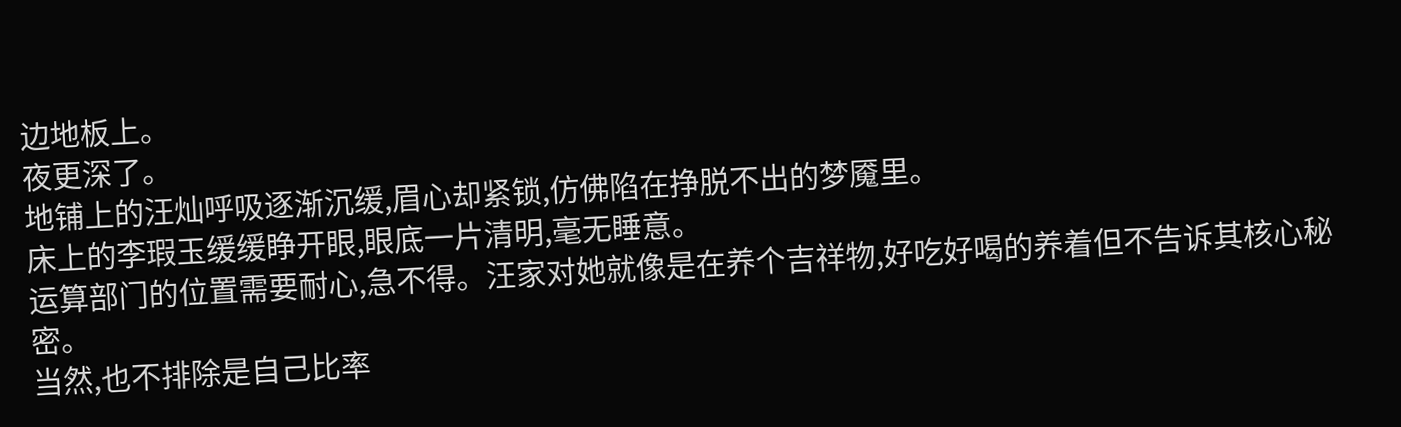边地板上。
夜更深了。
地铺上的汪灿呼吸逐渐沉缓,眉心却紧锁,仿佛陷在挣脱不出的梦魇里。
床上的李瑕玉缓缓睁开眼,眼底一片清明,毫无睡意。
运算部门的位置需要耐心,急不得。汪家对她就像是在养个吉祥物,好吃好喝的养着但不告诉其核心秘密。
当然,也不排除是自己比率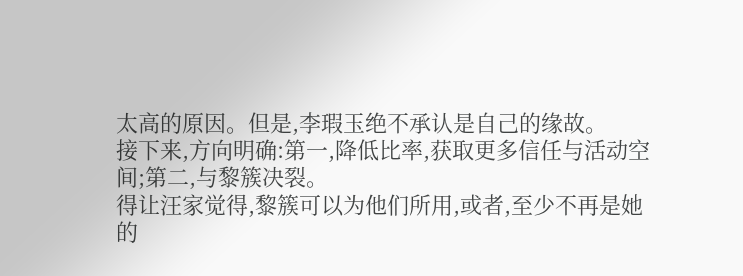太高的原因。但是,李瑕玉绝不承认是自己的缘故。
接下来,方向明确:第一,降低比率,获取更多信任与活动空间;第二,与黎簇决裂。
得让汪家觉得,黎簇可以为他们所用,或者,至少不再是她的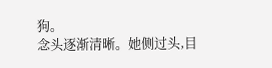狗。
念头逐渐清晰。她侧过头,目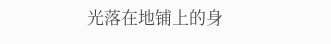光落在地铺上的身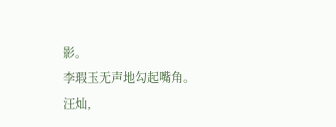影。
李瑕玉无声地勾起嘴角。
汪灿,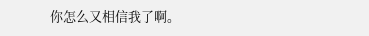你怎么又相信我了啊。